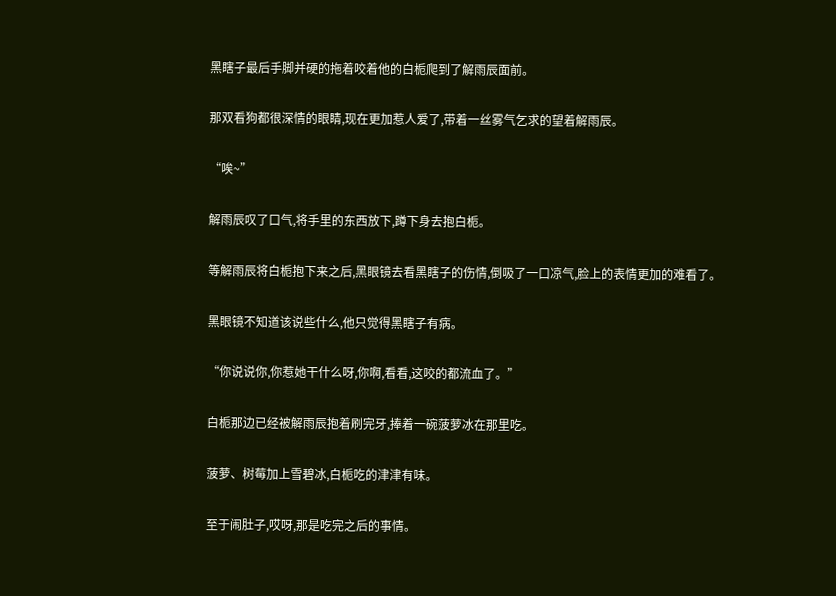黑瞎子最后手脚并硬的拖着咬着他的白栀爬到了解雨辰面前。

那双看狗都很深情的眼睛,现在更加惹人爱了,带着一丝雾气乞求的望着解雨辰。

“唉~”

解雨辰叹了口气,将手里的东西放下,蹲下身去抱白栀。

等解雨辰将白栀抱下来之后,黑眼镜去看黑瞎子的伤情,倒吸了一口凉气,脸上的表情更加的难看了。

黑眼镜不知道该说些什么,他只觉得黑瞎子有病。

“你说说你,你惹她干什么呀,你啊,看看,这咬的都流血了。”

白栀那边已经被解雨辰抱着刷完牙,捧着一碗菠萝冰在那里吃。

菠萝、树莓加上雪碧冰,白栀吃的津津有味。

至于闹肚子,哎呀,那是吃完之后的事情。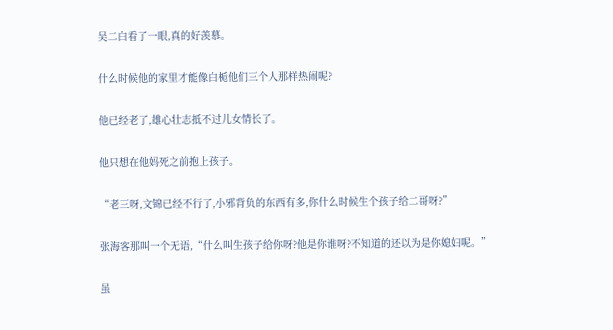吴二白看了一眼,真的好羡慕。

什么时候他的家里才能像白栀他们三个人那样热闹呢?

他已经老了,雄心壮志抵不过儿女情长了。

他只想在他妈死之前抱上孩子。

“老三呀,文锦已经不行了,小邪背负的东西有多,你什么时候生个孩子给二哥呀?”

张海客那叫一个无语,“什么叫生孩子给你呀?他是你谁呀?不知道的还以为是你媳妇呢。”

虽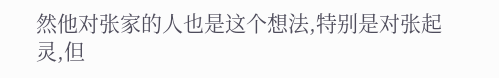然他对张家的人也是这个想法,特别是对张起灵,但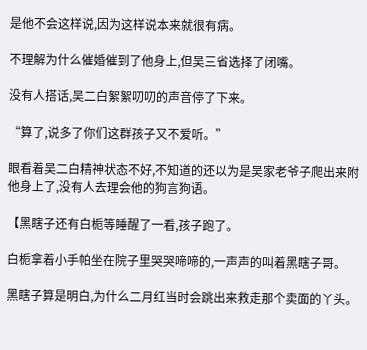是他不会这样说,因为这样说本来就很有病。

不理解为什么催婚催到了他身上,但吴三省选择了闭嘴。

没有人搭话,吴二白絮絮叨叨的声音停了下来。

“算了,说多了你们这群孩子又不爱听。”

眼看着吴二白精神状态不好,不知道的还以为是吴家老爷子爬出来附他身上了,没有人去理会他的狗言狗语。

【黑瞎子还有白栀等睡醒了一看,孩子跑了。

白栀拿着小手帕坐在院子里哭哭啼啼的,一声声的叫着黑瞎子哥。

黑瞎子算是明白,为什么二月红当时会跳出来救走那个卖面的丫头。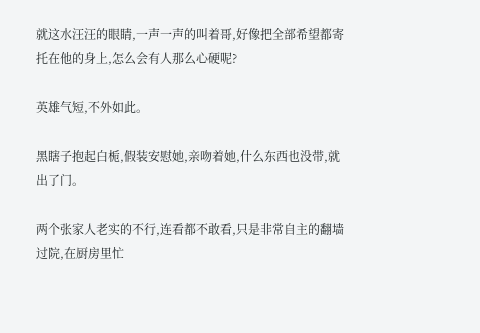就这水汪汪的眼睛,一声一声的叫着哥,好像把全部希望都寄托在他的身上,怎么会有人那么心硬呢?

英雄气短,不外如此。

黑瞎子抱起白栀,假装安慰她,亲吻着她,什么东西也没带,就出了门。

两个张家人老实的不行,连看都不敢看,只是非常自主的翻墙过院,在厨房里忙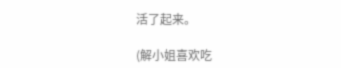活了起来。

(解小姐喜欢吃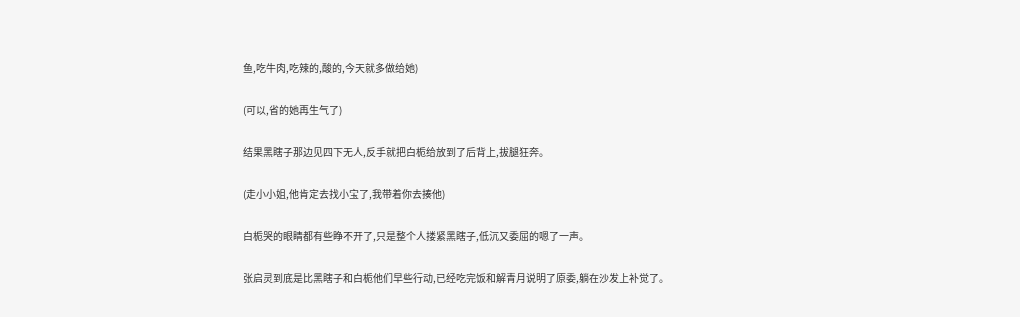鱼,吃牛肉,吃辣的,酸的,今天就多做给她)

(可以,省的她再生气了)

结果黑瞎子那边见四下无人,反手就把白栀给放到了后背上,拔腿狂奔。

(走小小姐,他肯定去找小宝了,我带着你去揍他)

白栀哭的眼睛都有些睁不开了,只是整个人搂紧黑瞎子,低沉又委屈的嗯了一声。

张启灵到底是比黑瞎子和白栀他们早些行动,已经吃完饭和解青月说明了原委,躺在沙发上补觉了。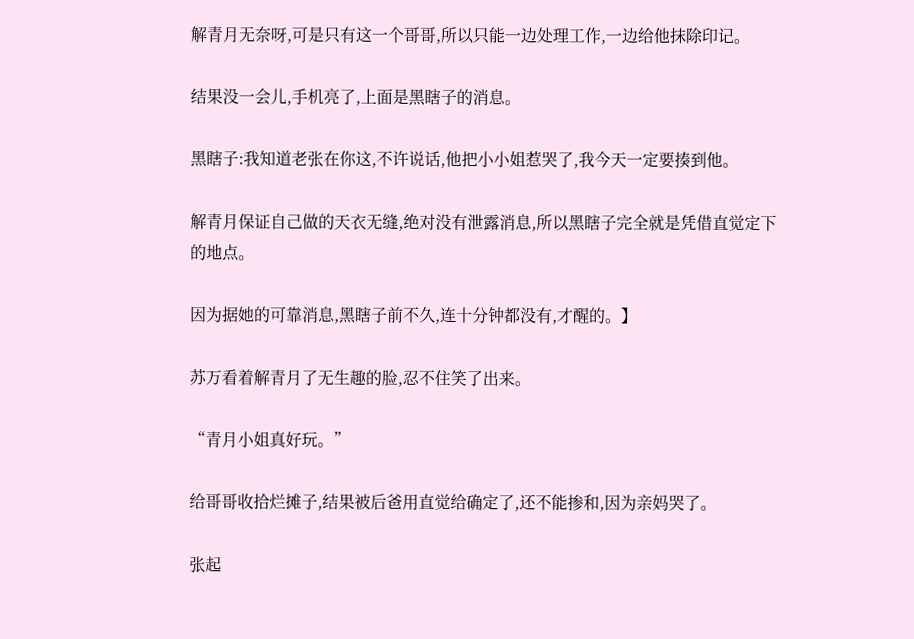解青月无奈呀,可是只有这一个哥哥,所以只能一边处理工作,一边给他抹除印记。

结果没一会儿,手机亮了,上面是黑瞎子的消息。

黑瞎子:我知道老张在你这,不许说话,他把小小姐惹哭了,我今天一定要揍到他。

解青月保证自己做的天衣无缝,绝对没有泄露消息,所以黑瞎子完全就是凭借直觉定下的地点。

因为据她的可靠消息,黑瞎子前不久,连十分钟都没有,才醒的。】

苏万看着解青月了无生趣的脸,忍不住笑了出来。

“青月小姐真好玩。”

给哥哥收拾烂摊子,结果被后爸用直觉给确定了,还不能掺和,因为亲妈哭了。

张起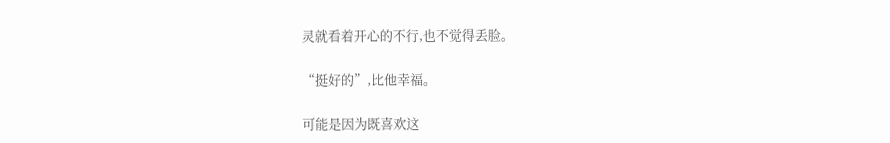灵就看着开心的不行,也不觉得丢脸。

“挺好的”,比他幸福。

可能是因为既喜欢这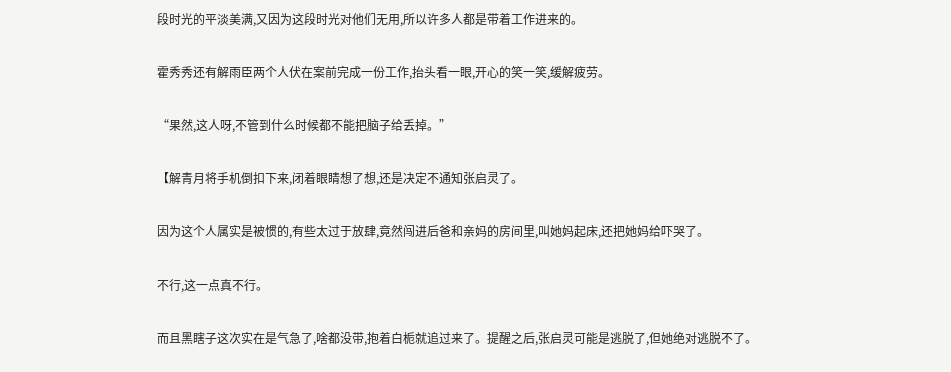段时光的平淡美满,又因为这段时光对他们无用,所以许多人都是带着工作进来的。

霍秀秀还有解雨臣两个人伏在案前完成一份工作,抬头看一眼,开心的笑一笑,缓解疲劳。

“果然,这人呀,不管到什么时候都不能把脑子给丢掉。”

【解青月将手机倒扣下来,闭着眼睛想了想,还是决定不通知张启灵了。

因为这个人属实是被惯的,有些太过于放肆,竟然闯进后爸和亲妈的房间里,叫她妈起床,还把她妈给吓哭了。

不行,这一点真不行。

而且黑瞎子这次实在是气急了,啥都没带,抱着白栀就追过来了。提醒之后,张启灵可能是逃脱了,但她绝对逃脱不了。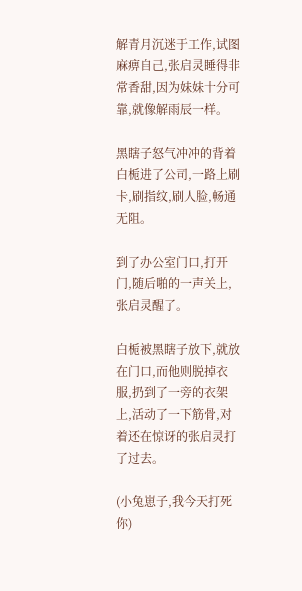解青月沉迷于工作,试图麻痹自己,张启灵睡得非常香甜,因为妹妹十分可靠,就像解雨辰一样。

黑瞎子怒气冲冲的背着白栀进了公司,一路上刷卡,刷指纹,刷人脸,畅通无阻。

到了办公室门口,打开门,随后啪的一声关上,张启灵醒了。

白栀被黑瞎子放下,就放在门口,而他则脱掉衣服,扔到了一旁的衣架上,活动了一下筋骨,对着还在惊讶的张启灵打了过去。

(小兔崽子,我今天打死你)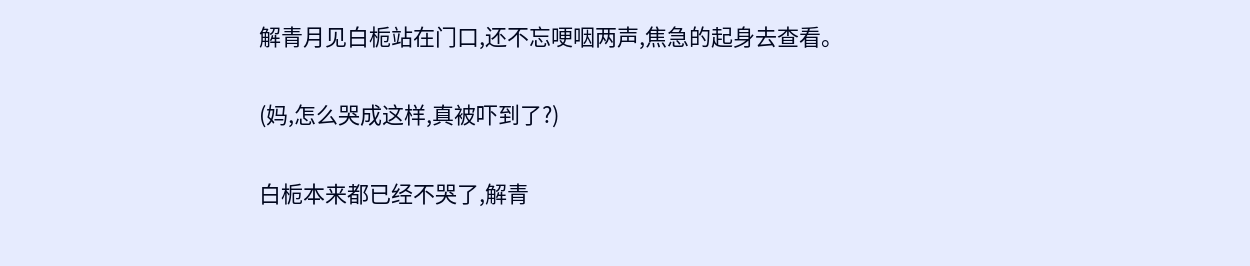解青月见白栀站在门口,还不忘哽咽两声,焦急的起身去查看。

(妈,怎么哭成这样,真被吓到了?)

白栀本来都已经不哭了,解青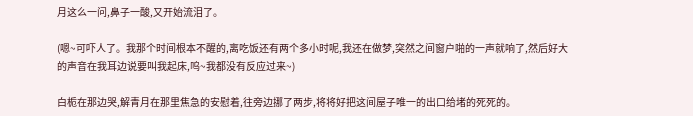月这么一问,鼻子一酸,又开始流泪了。

(嗯~可吓人了。我那个时间根本不醒的,离吃饭还有两个多小时呢,我还在做梦,突然之间窗户啪的一声就响了,然后好大的声音在我耳边说要叫我起床,呜~我都没有反应过来~)

白栀在那边哭,解青月在那里焦急的安慰着,往旁边挪了两步,将将好把这间屋子唯一的出口给堵的死死的。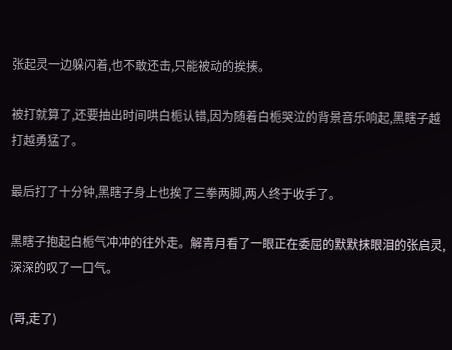张起灵一边躲闪着,也不敢还击,只能被动的挨揍。

被打就算了,还要抽出时间哄白栀认错,因为随着白栀哭泣的背景音乐响起,黑瞎子越打越勇猛了。

最后打了十分钟,黑瞎子身上也挨了三拳两脚,两人终于收手了。

黑瞎子抱起白栀气冲冲的往外走。解青月看了一眼正在委屈的默默抹眼泪的张启灵,深深的叹了一口气。

(哥,走了)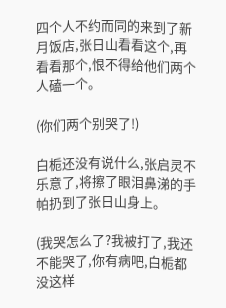四个人不约而同的来到了新月饭店,张日山看看这个,再看看那个,恨不得给他们两个人磕一个。

(你们两个别哭了!)

白栀还没有说什么,张启灵不乐意了,将擦了眼泪鼻涕的手帕扔到了张日山身上。

(我哭怎么了?我被打了,我还不能哭了,你有病吧,白栀都没这样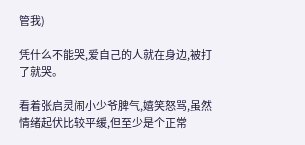管我)

凭什么不能哭,爱自己的人就在身边,被打了就哭。

看着张启灵闹小少爷脾气,嬉笑怒骂,虽然情绪起伏比较平缓,但至少是个正常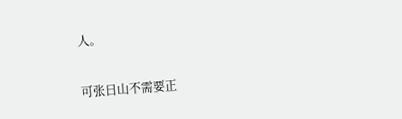人。

可张日山不需要正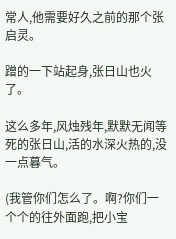常人,他需要好久之前的那个张启灵。

蹭的一下站起身,张日山也火了。

这么多年,风烛残年,默默无闻等死的张日山,活的水深火热的,没一点暮气。

(我管你们怎么了。啊?你们一个个的往外面跑,把小宝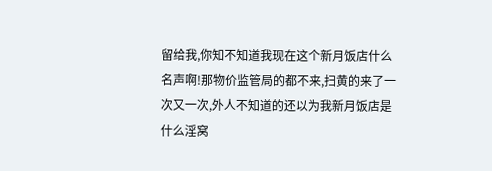留给我,你知不知道我现在这个新月饭店什么名声啊!那物价监管局的都不来,扫黄的来了一次又一次,外人不知道的还以为我新月饭店是什么淫窝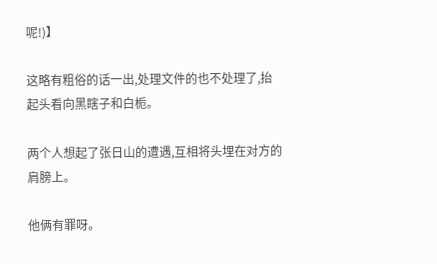呢!)】

这略有粗俗的话一出,处理文件的也不处理了,抬起头看向黑瞎子和白栀。

两个人想起了张日山的遭遇,互相将头埋在对方的肩膀上。

他俩有罪呀。